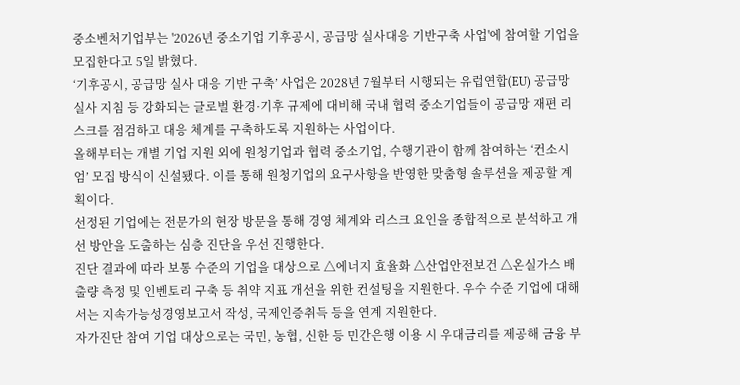중소벤처기업부는 '2026년 중소기업 기후공시, 공급망 실사대응 기반구축 사업'에 참여할 기업을 모집한다고 5일 밝혔다.
‘기후공시, 공급망 실사 대응 기반 구축’ 사업은 2028년 7월부터 시행되는 유럽연합(EU) 공급망 실사 지침 등 강화되는 글로벌 환경·기후 규제에 대비해 국내 협력 중소기업들이 공급망 재편 리스크를 점검하고 대응 체계를 구축하도록 지원하는 사업이다.
올해부터는 개별 기업 지원 외에 원청기업과 협력 중소기업, 수행기관이 함께 참여하는 ‘컨소시엄’ 모집 방식이 신설됐다. 이를 통해 원청기업의 요구사항을 반영한 맞춤형 솔루션을 제공할 계획이다.
선정된 기업에는 전문가의 현장 방문을 통해 경영 체계와 리스크 요인을 종합적으로 분석하고 개선 방안을 도출하는 심층 진단을 우선 진행한다.
진단 결과에 따라 보통 수준의 기업을 대상으로 △에너지 효율화 △산업안전보건 △온실가스 배출량 측정 및 인벤토리 구축 등 취약 지표 개선을 위한 컨설팅을 지원한다. 우수 수준 기업에 대해서는 지속가능성경영보고서 작성, 국제인증취득 등을 연계 지원한다.
자가진단 참여 기업 대상으로는 국민, 농협, 신한 등 민간은행 이용 시 우대금리를 제공해 금융 부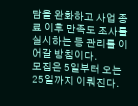담을 완화하고 사업 종료 이후 만족도 조사를 실시하는 등 관리를 이어갈 방침이다.
모집은 5일부터 오는 25일까지 이뤄진다.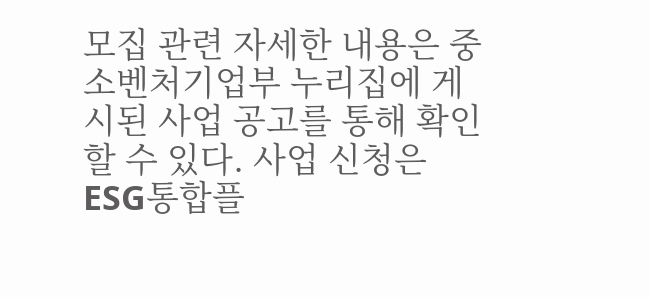모집 관련 자세한 내용은 중소벤처기업부 누리집에 게시된 사업 공고를 통해 확인할 수 있다. 사업 신청은 ESG통합플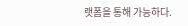랫폼을 통해 가능하다.